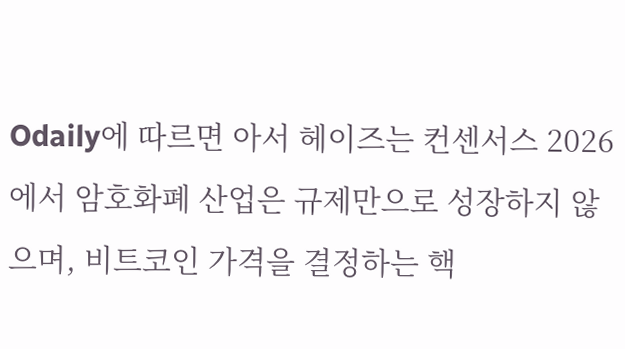Odaily에 따르면 아서 헤이즈는 컨센서스 2026에서 암호화폐 산업은 규제만으로 성장하지 않으며, 비트코인 가격을 결정하는 핵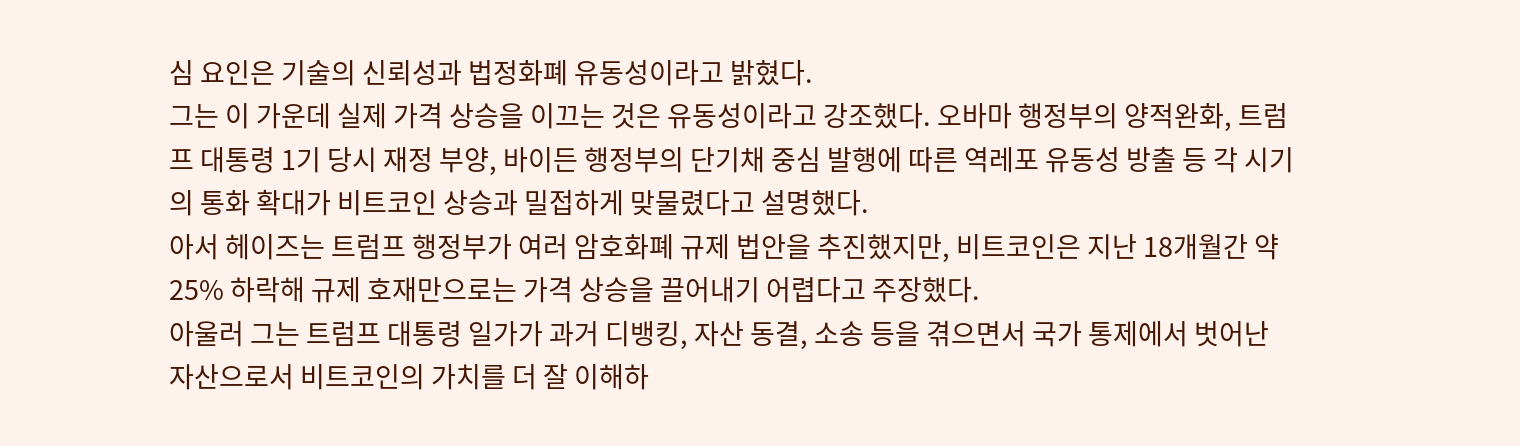심 요인은 기술의 신뢰성과 법정화폐 유동성이라고 밝혔다.
그는 이 가운데 실제 가격 상승을 이끄는 것은 유동성이라고 강조했다. 오바마 행정부의 양적완화, 트럼프 대통령 1기 당시 재정 부양, 바이든 행정부의 단기채 중심 발행에 따른 역레포 유동성 방출 등 각 시기의 통화 확대가 비트코인 상승과 밀접하게 맞물렸다고 설명했다.
아서 헤이즈는 트럼프 행정부가 여러 암호화폐 규제 법안을 추진했지만, 비트코인은 지난 18개월간 약 25% 하락해 규제 호재만으로는 가격 상승을 끌어내기 어렵다고 주장했다.
아울러 그는 트럼프 대통령 일가가 과거 디뱅킹, 자산 동결, 소송 등을 겪으면서 국가 통제에서 벗어난 자산으로서 비트코인의 가치를 더 잘 이해하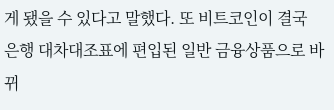게 됐을 수 있다고 말했다. 또 비트코인이 결국 은행 대차대조표에 편입된 일반 금융상품으로 바뀌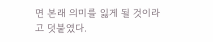면 본래 의미를 잃게 될 것이라고 덧붙였다.